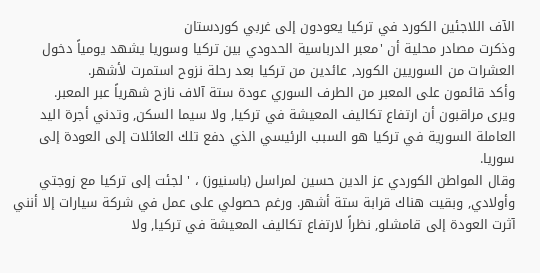الآف اللاجئين الكورد في تركيا يعودون إلى غربي كوردستان
وذكرت مصادر محلية أن 'معبر الدرباسية الحدودي بين تركيا وسوريا يشهد يومياً دخول العشرات من السوريين الكورد, عائدين من تركيا بعد رحلة نزوح استمرت لأشهر.
وأكد قائمون على المعبر من الطرف السوري عودة ستة آلاف نازح شهرياً عبر المعبر.
ويرى مراقبون أن ارتفاع تكاليف المعيشة في تركيا, ولا سيما السكن, وتدني أجرة اليد العاملة السورية في تركيا هو السبب الرئيسي الذي دفع تلك العائلات إلى العودة إلى سوريا.
وقال المواطن الكوردي عز الدين حسين لمراسل (باسنيوز) ، ' لجئت إلى تركيا مع زوجتي وأولادي, وبقيت هناك قرابة ستة أشهر. ورغم حصولي على عمل في شركة سيارات إلا أنني آثرت العودة إلى قامشلو, نظراً لارتفاع تكاليف المعيشة في تركيا, ولا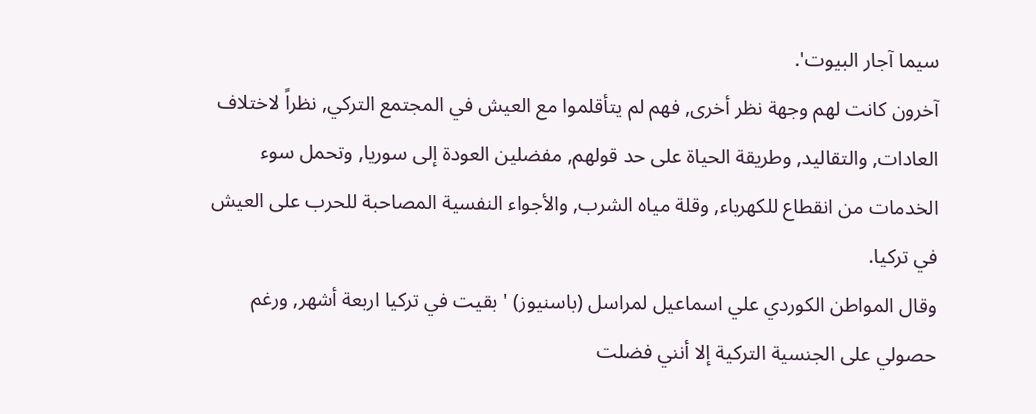سيما آجار البيوت'.
آخرون كانت لهم وجهة نظر أخرى, فهم لم يتأقلموا مع العيش في المجتمع التركي, نظراً لاختلاف العادات, والتقاليد, وطريقة الحياة على حد قولهم, مفضلين العودة إلى سوريا, وتحمل سوء الخدمات من انقطاع للكهرباء, وقلة مياه الشرب, والأجواء النفسية المصاحبة للحرب على العيش في تركيا.
وقال المواطن الكوردي علي اسماعيل لمراسل (باسنيوز) ' بقيت في تركيا اربعة أشهر, ورغم حصولي على الجنسية التركية إلا أنني فضلت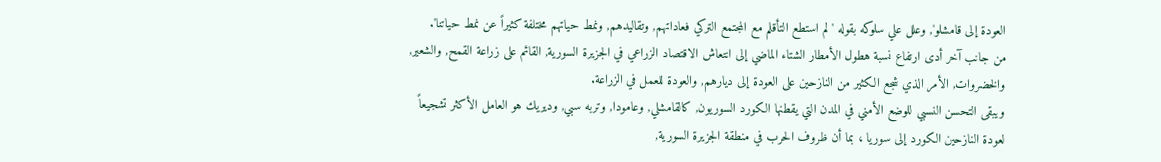العودة إلى قامشلو', وعلل علي سلوكه بقوله 'لم استطع التأقلم مع المجتمع التركي فعاداتهم, وتقاليدهم, ونمط حياتهم مختلفة كثيراً عن نمط حياتنا'.
من جانب آخر أدى ارتفاع نسبة هطول الأمطار الشتاء الماضي إلى انتعاش الاقتصاد الزراعي في الجزيرة السورية, القائم على زراعة القمح, والشعير, والخضروات, الأمر الذي شجع الكثير من النازحين على العودة إلى ديارهم, والعودة للعمل في الزراعة.
ويبقى التحسن النسبي للوضع الأمني في المدن التي يقطنها الكورد السوريون, كالقامشلي, وعامودا, وتربه سبي, وديريك هو العامل الأكثر تشجيعاً لعودة النازحين الكورد إلى سوريا ، بما أن ظروف الحرب في منطقة الجزيرة السورية,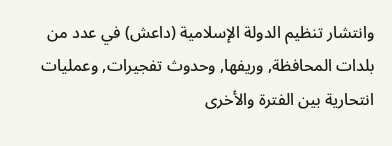وانتشار تنظيم الدولة الإسلامية (داعش) في عدد من بلدات المحافظة, وريفها, وحدوث تفجيرات, وعمليات انتحارية بين الفترة والأخرى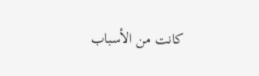كانت من الأسباب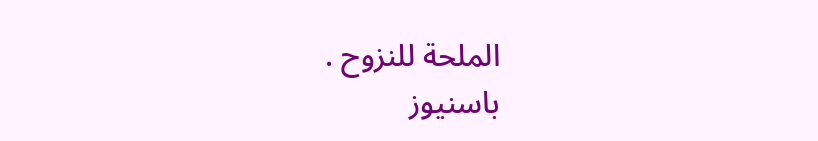الملحة للنزوح .
باسنيوز